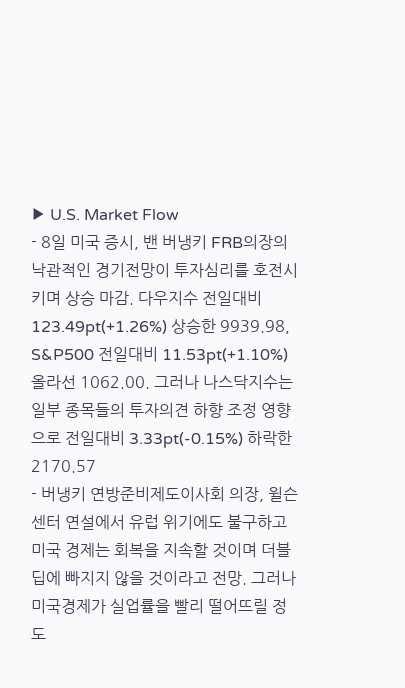▶ U.S. Market Flow
- 8일 미국 증시, 밴 버냉키 FRB의장의 낙관적인 경기전망이 투자심리를 호전시키며 상승 마감. 다우지수 전일대비 123.49pt(+1.26%) 상승한 9939.98, S&P500 전일대비 11.53pt(+1.10%) 올라선 1062.00. 그러나 나스닥지수는 일부 종목들의 투자의견 하향 조정 영향으로 전일대비 3.33pt(-0.15%) 하락한 2170.57
- 버냉키 연방준비제도이사회 의장, 윌슨센터 연설에서 유럽 위기에도 불구하고 미국 경제는 회복을 지속할 것이며 더블딥에 빠지지 않을 것이라고 전망. 그러나 미국경제가 실업률을 빨리 떨어뜨릴 정도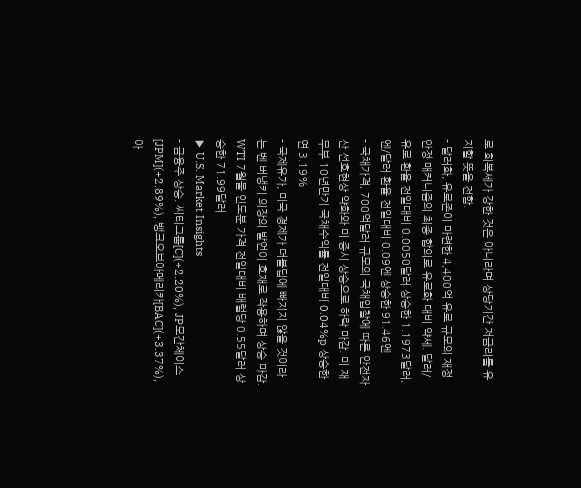로 회복세가 강한 것은 아니라며 상당기간 저금리를 유지할 뜻을 전함.
- 달러화, 유로존이 마련한 4,400억 유로 규모의 재정안정 매커니즘의 최종 합의로 유로화 대비 약세. 달러/유로 환율 전일대비 0.0050달러 상승한 1.1973달러, 엔/달러 환율 전일대비 0.09엔 상승한 91.46엔
- 국채가격, 700억달러 규모의 국채입찰에 따른 안전자산 선호현상 약화와 미 증시 상승으로 하락 마감. 미 재무부 10년만기 국채수익률 전일대비 0.04%p 상승한 연 3.19%
- 국제유가, 미국 경제가 더블딥에 빠지지 않을 것이라는 벤 버냉키 의장의 발언이 호재로 작용하며 상승 마감. WTI 7월물 인도분 가격 전일대비 배럴당 0.55달러 상승한 71.99달러
▶ U.S. Market Insights
- 금융주 상승. 씨티그룹[C](+2.20%), JP모간체이스[JPM](+2.89%), 뱅크오브아메리카[BAC](+3.37%), 아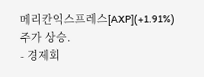메리칸익스프레스[AXP](+1.91%) 주가 상승.
- 경제회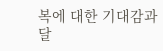복에 대한 기대감과 달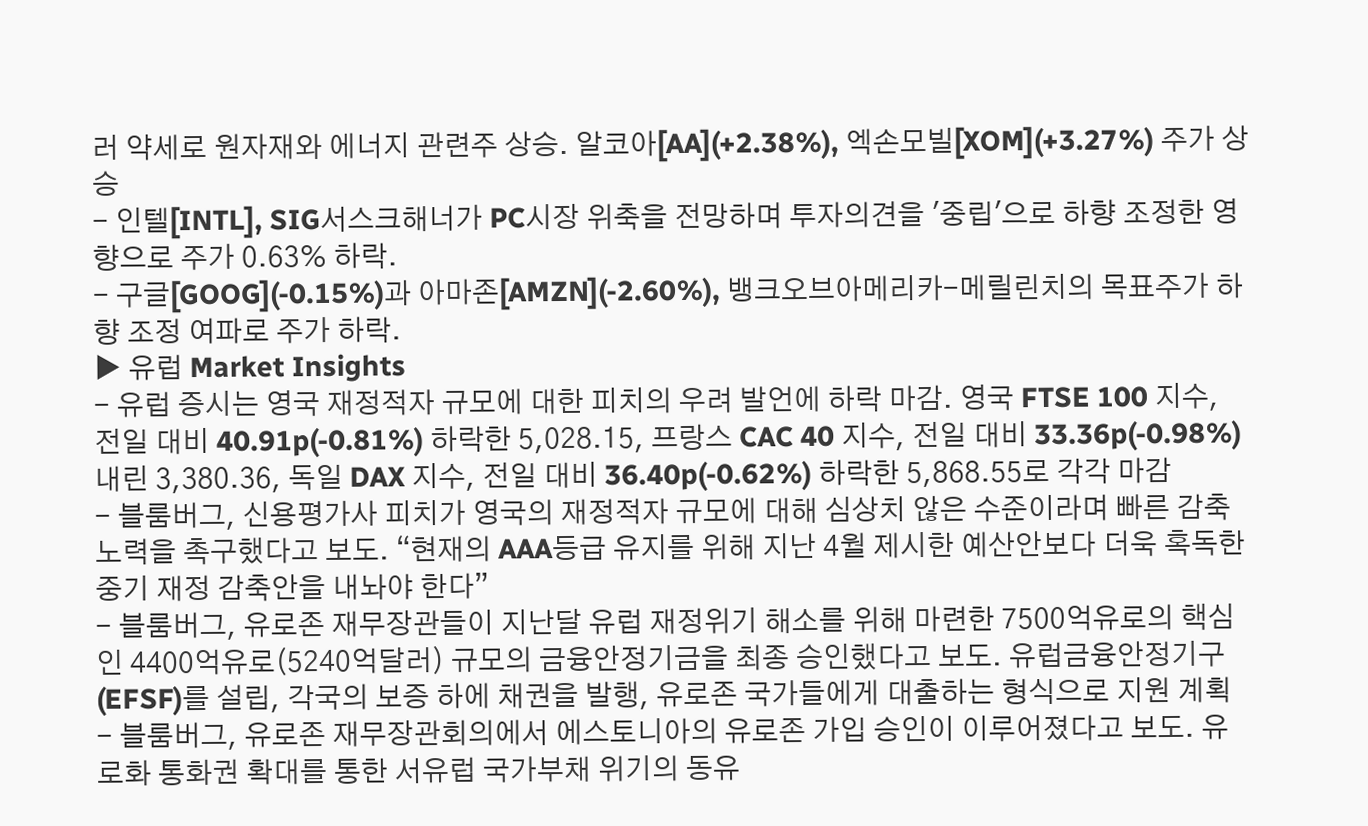러 약세로 원자재와 에너지 관련주 상승. 알코아[AA](+2.38%), 엑손모빌[XOM](+3.27%) 주가 상승
- 인텔[INTL], SIG서스크해너가 PC시장 위축을 전망하며 투자의견을 '중립'으로 하향 조정한 영향으로 주가 0.63% 하락.
- 구글[GOOG](-0.15%)과 아마존[AMZN](-2.60%), 뱅크오브아메리카-메릴린치의 목표주가 하향 조정 여파로 주가 하락.
▶ 유럽 Market Insights
- 유럽 증시는 영국 재정적자 규모에 대한 피치의 우려 발언에 하락 마감. 영국 FTSE 100 지수, 전일 대비 40.91p(-0.81%) 하락한 5,028.15, 프랑스 CAC 40 지수, 전일 대비 33.36p(-0.98%) 내린 3,380.36, 독일 DAX 지수, 전일 대비 36.40p(-0.62%) 하락한 5,868.55로 각각 마감
- 블룸버그, 신용평가사 피치가 영국의 재정적자 규모에 대해 심상치 않은 수준이라며 빠른 감축 노력을 촉구했다고 보도. “현재의 AAA등급 유지를 위해 지난 4월 제시한 예산안보다 더욱 혹독한 중기 재정 감축안을 내놔야 한다”
- 블룸버그, 유로존 재무장관들이 지난달 유럽 재정위기 해소를 위해 마련한 7500억유로의 핵심인 4400억유로(5240억달러) 규모의 금융안정기금을 최종 승인했다고 보도. 유럽금융안정기구(EFSF)를 설립, 각국의 보증 하에 채권을 발행, 유로존 국가들에게 대출하는 형식으로 지원 계획
- 블룸버그, 유로존 재무장관회의에서 에스토니아의 유로존 가입 승인이 이루어졌다고 보도. 유로화 통화권 확대를 통한 서유럽 국가부채 위기의 동유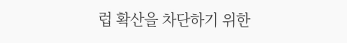럽 확산을 차단하기 위한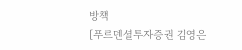방책
[푸르덴셜투자증권 김영은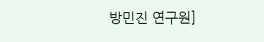방민진 연구원]